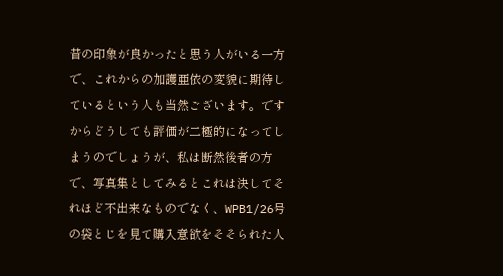昔の印象が良かったと思う人がいる一方で、これからの加護亜依の変貌に期待しているという人も当然ございます。ですからどうしても評価が二極的になってしまうのでしょうが、私は断然後者の方で、写真集としてみるとこれは決してそれほど不出来なものでなく、WPB1/26号の袋とじを見て購入意欲をそそられた人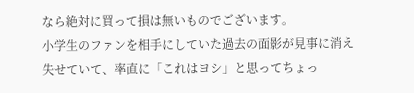なら絶対に買って損は無いものでございます。
小学生のファンを相手にしていた過去の面影が見事に消え失せていて、率直に「これはヨシ」と思ってちょっ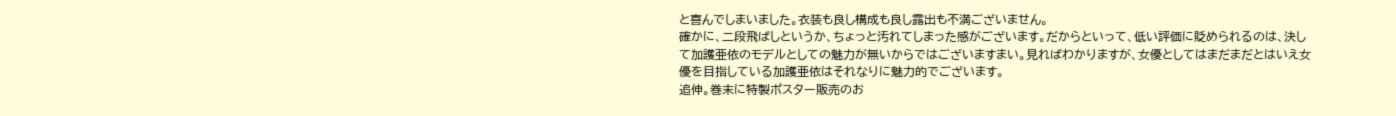と喜んでしまいました。衣装も良し構成も良し露出も不満ございません。
確かに、二段飛ばしというか、ちょっと汚れてしまった感がございます。だからといって、低い評価に貶められるのは、決して加護亜依のモデルとしての魅力が無いからではございますまい。見ればわかりますが、女優としてはまだまだとはいえ女優を目指している加護亜依はそれなりに魅力的でございます。
追伸。巻末に特製ポスター販売のお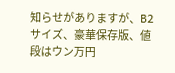知らせがありますが、B2サイズ、豪華保存版、値段はウン万円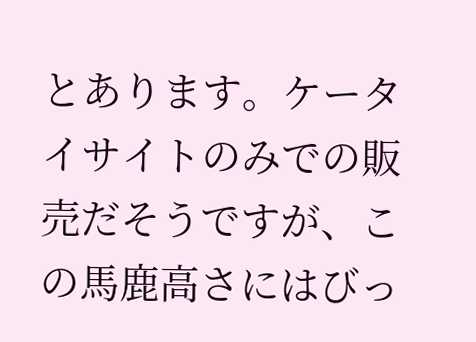とあります。ケータイサイトのみでの販売だそうですが、この馬鹿高さにはびっ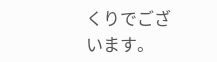くりでございます。